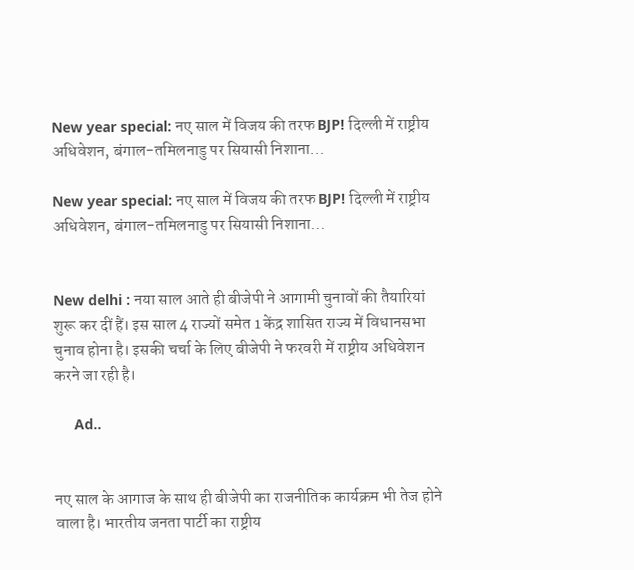New year special: नए साल में विजय की तरफ BJP! दिल्ली में राष्ट्रीय अधिवेशन, बंगाल-तमिलनाडु पर सियासी निशाना...

New year special: नए साल में विजय की तरफ BJP! दिल्ली में राष्ट्रीय अधिवेशन, बंगाल-तमिलनाडु पर सियासी निशाना...


New delhi : नया साल आते ही बीजेपी ने आगामी चुनावों की तैयारियां शुरू कर दीं हैं। इस साल 4 राज्यों समेत 1 केंद्र शासित राज्य में विधानसभा चुनाव होना है। इसकी चर्चा के लिए बीजेपी ने फरवरी में राष्ट्रीय अधिवेशन करने जा रही है।

     Ad..


नए साल के आगाज के साथ ही बीजेपी का राजनीतिक कार्यक्रम भी तेज होने वाला है। भारतीय जनता पार्टी का राष्ट्रीय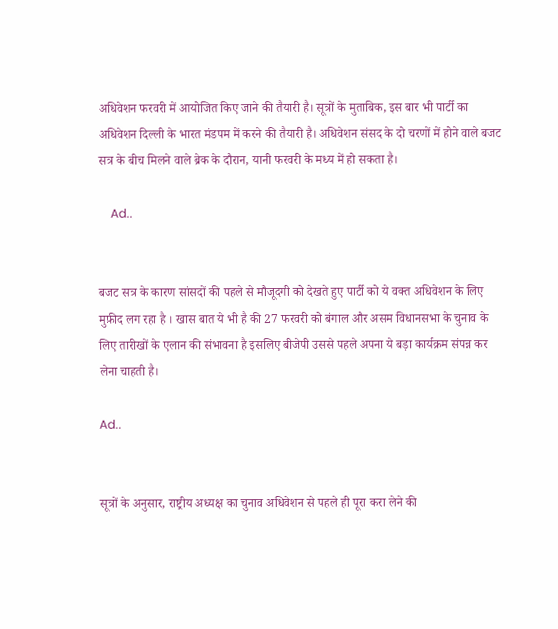अधिवेशन फरवरी में आयोजित किए जाने की तैयारी है। सूत्रों के मुताबिक, इस बार भी पार्टी का अधिवेशन दिल्ली के भारत मंडपम में करने की तैयारी है। अधिवेशन संसद के दो चरणों में होने वाले बजट सत्र के बीच मिलने वाले ब्रेक के दौरान, यानी फरवरी के मध्य में हो सकता है।

    Ad..


बजट सत्र के कारण सांसदों की पहले से मौजूदगी को देखते हुए पार्टी को ये वक्त अधिवेशन के लिए मुफ़ीद लग रहा है । खास बात ये भी है की 27 फरवरी को बंगाल और असम विधानसभा के चुनाव के लिए तारीखों के एलान की संभावना है इसलिए बीजेपी उससे पहले अपना ये बड़ा कार्यक्रम संपन्न कर लेना चाहती है।

Ad..


सूत्रों के अनुसार, राष्ट्रीय अध्यक्ष का चुनाव अधिवेशन से पहले ही पूरा करा लेने की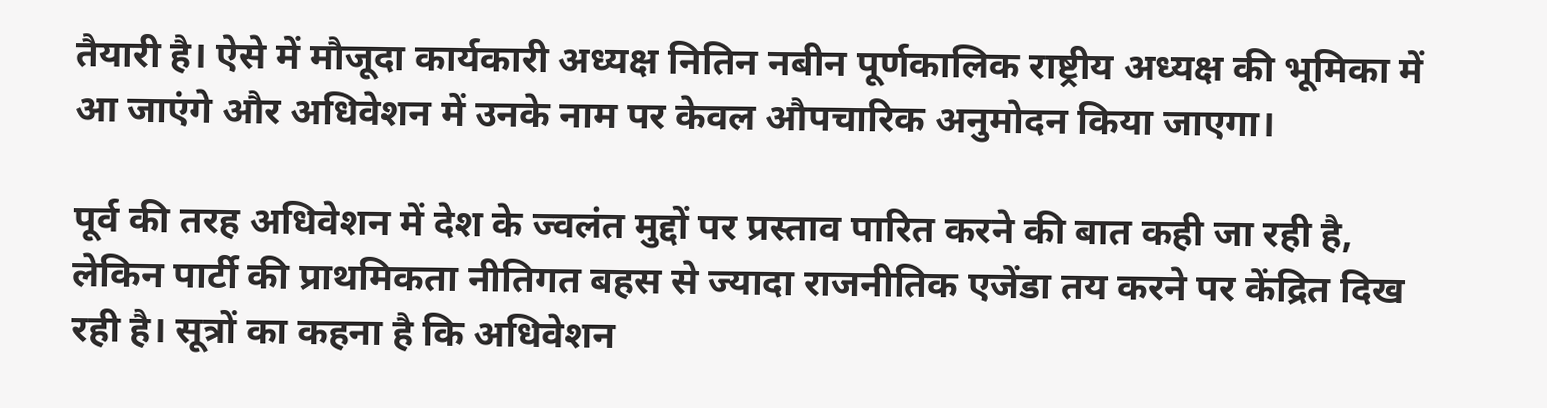तैयारी है। ऐसे में मौजूदा कार्यकारी अध्यक्ष नितिन नबीन पूर्णकालिक राष्ट्रीय अध्यक्ष की भूमिका में आ जाएंगे और अधिवेशन में उनके नाम पर केवल औपचारिक अनुमोदन किया जाएगा।

पूर्व की तरह अधिवेशन में देश के ज्वलंत मुद्दों पर प्रस्ताव पारित करने की बात कही जा रही है, लेकिन पार्टी की प्राथमिकता नीतिगत बहस से ज्यादा राजनीतिक एजेंडा तय करने पर केंद्रित दिख रही है। सूत्रों का कहना है कि अधिवेशन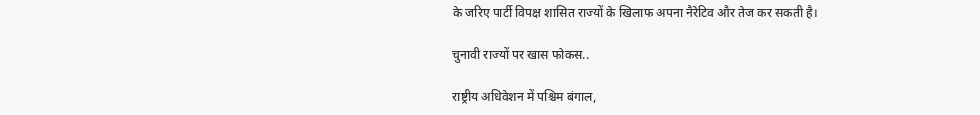के जरिए पार्टी विपक्ष शासित राज्यों के खिलाफ अपना नैरेटिव और तेज कर सकती है।

चुनावी राज्यों पर खास फोकस..

राष्ट्रीय अधिवेशन में पश्चिम बंगाल,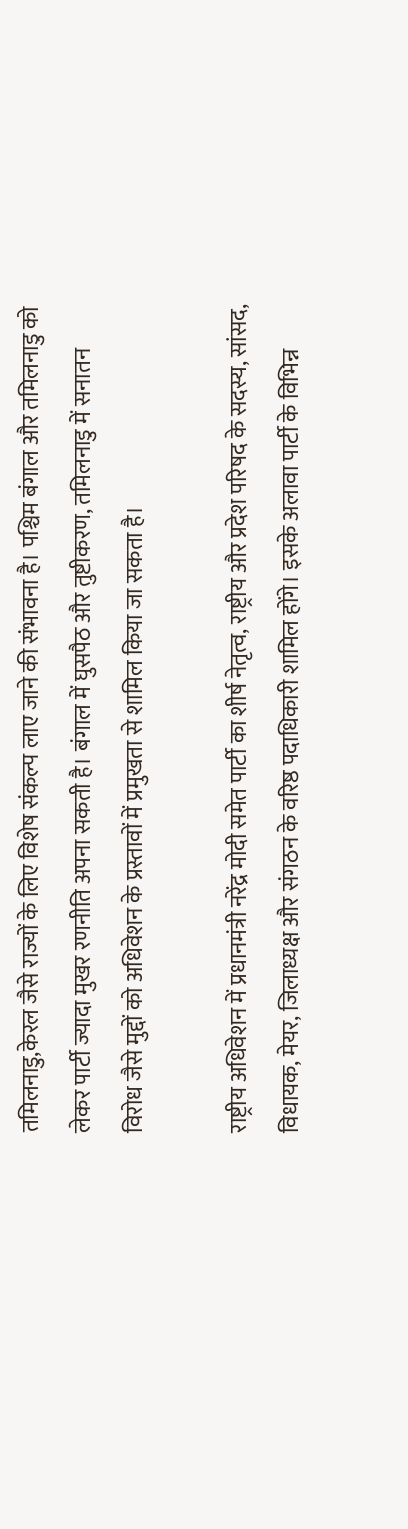तमिलनाडु,केरल जैसे राज्यों के लिए विशेष संकल्प लाए जाने की संभावना है। पश्चिम बंगाल और तमिलनाडु को लेकर पार्टी ज्यादा मुखर रणनीति अपना सकती है। बंगाल में घुसपैठ और तुष्टीकरण, तमिलनाडु में सनातन विरोध जैसे मुद्दों को अधिवेशन के प्रस्तावों में प्रमुखता से शामिल किया जा सकता है।

राष्ट्रीय अधिवेशन में प्रधानमंत्री नरेंद्र मोदी समेत पार्टी का शीर्ष नेतृत्व, राष्ट्रीय और प्रदेश परिषद के सदस्य, सांसद, विधायक, मेयर, जिलाध्यक्ष और संगठन के वरिष्ठ पदाधिकारी शामिल होंगे। इसके अलावा पार्टी के विभिन्न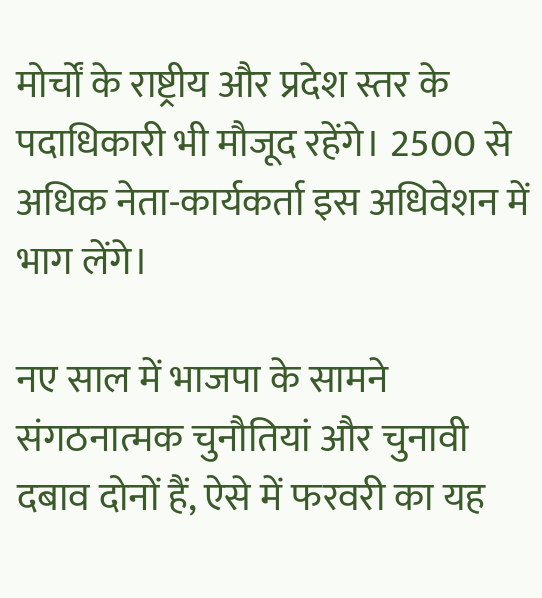मोर्चों के राष्ट्रीय और प्रदेश स्तर के पदाधिकारी भी मौजूद रहेंगे। 2500 से अधिक नेता-कार्यकर्ता इस अधिवेशन में भाग लेंगे।

नए साल में भाजपा के सामने संगठनात्मक चुनौतियां और चुनावी दबाव दोनों हैं, ऐसे में फरवरी का यह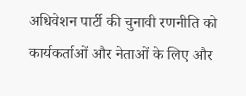अधिवेशन पार्टी की चुनावी रणनीति को कार्यकर्ताओं और नेताओं के लिए और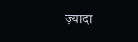ज़्यादा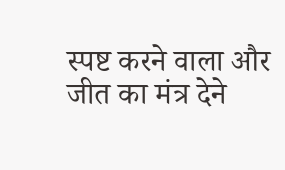स्पष्ट करने वाला और जीत का मंत्र देने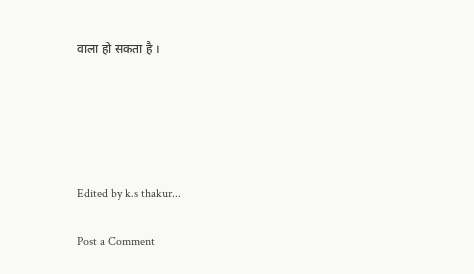वाला हो सकता है ।





Edited by k.s thakur...

Post a Comment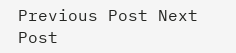Previous Post Next Post